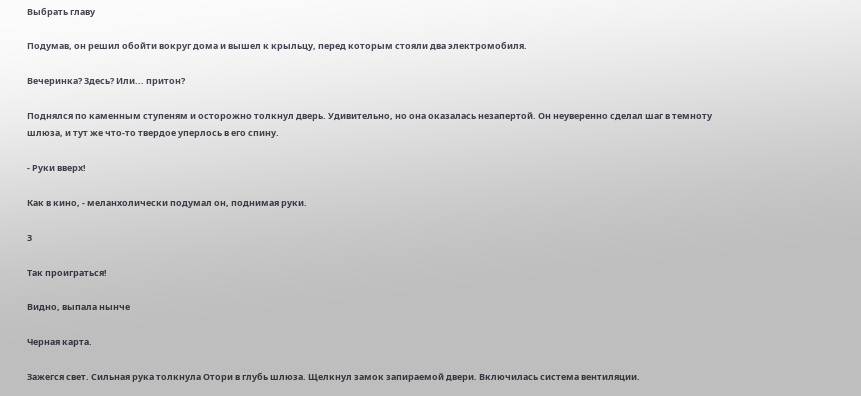Выбрать главу

Подумав, он решил обойти вокруг дома и вышел к крыльцу, перед которым стояли два электромобиля.

Вечеринка? Здесь? Или... притон?

Поднялся по каменным ступеням и осторожно толкнул дверь. Удивительно, но она оказалась незапертой. Он неуверенно сделал шаг в темноту шлюза, и тут же что-то твердое уперлось в его спину.

- Руки вверх!

Как в кино, - меланхолически подумал он, поднимая руки.

З

Так проиграться!

Видно, выпала нынче

Черная карта.

Зажегся свет. Сильная рука толкнула Отори в глубь шлюза. Щелкнул замок запираемой двери. Включилась система вентиляции.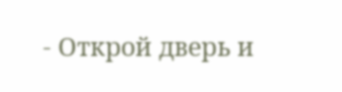- Открой дверь и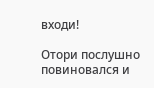входи!

Отори послушно повиновался и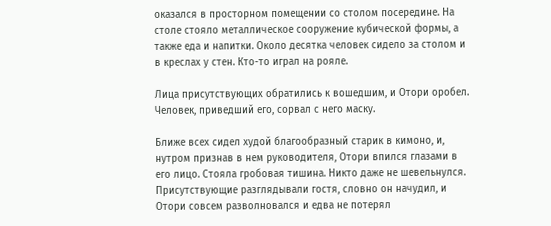оказался в просторном помещении со столом посередине. На столе стояло металлическое сооружение кубической формы, а также еда и напитки. Около десятка человек сидело за столом и в креслах у стен. Кто-то играл на рояле.

Лица присутствующих обратились к вошедшим, и Отори оробел. Человек, приведший его, сорвал с него маску.

Ближе всех сидел худой благообразный старик в кимоно, и, нутром признав в нем руководителя, Отори впился глазами в его лицо. Стояла гробовая тишина. Никто даже не шевельнулся. Присутствующие разглядывали гостя, словно он начудил, и Отори совсем разволновался и едва не потерял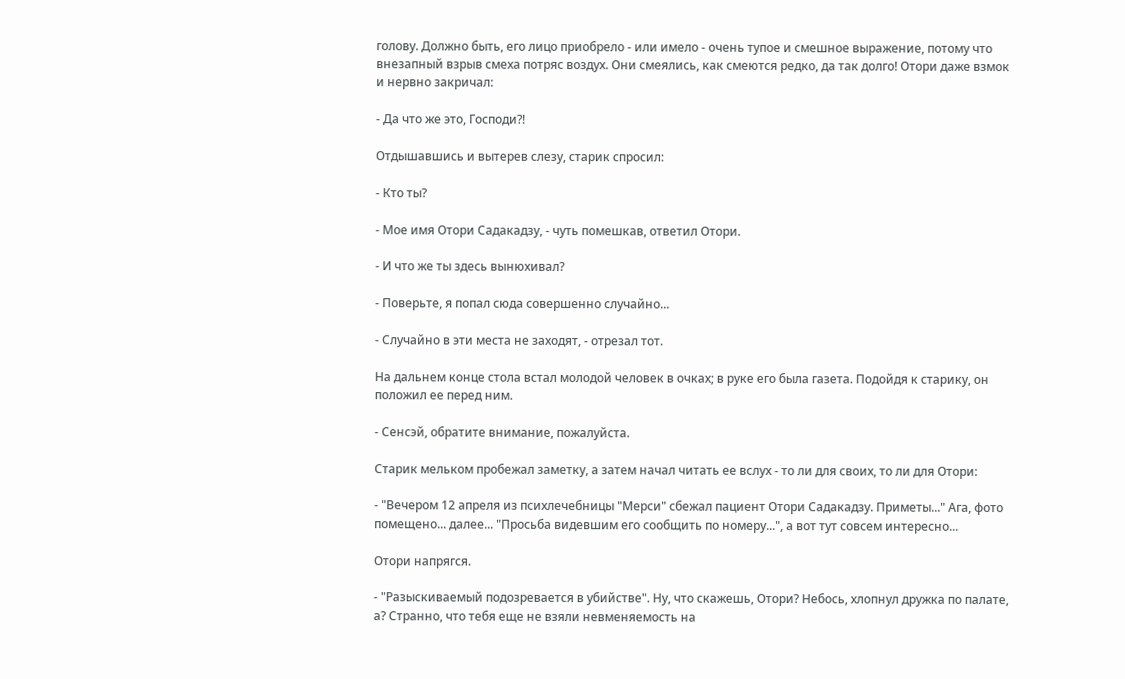голову. Должно быть, его лицо приобрело - или имело - очень тупое и смешное выражение, потому что внезапный взрыв смеха потряс воздух. Они смеялись, как смеются редко, да так долго! Отори даже взмок и нервно закричал:

- Да что же это, Господи?!

Отдышавшись и вытерев слезу, старик спросил:

- Кто ты?

- Мое имя Отори Садакадзу, - чуть помешкав, ответил Отори.

- И что же ты здесь вынюхивал?

- Поверьте, я попал сюда совершенно случайно...

- Случайно в эти места не заходят, - отрезал тот.

На дальнем конце стола встал молодой человек в очках; в руке его была газета. Подойдя к старику, он положил ее перед ним.

- Сенсэй, обратите внимание, пожалуйста.

Старик мельком пробежал заметку, а затем начал читать ее вслух - то ли для своих, то ли для Отори:

- "Вечером 12 апреля из психлечебницы "Мерси" сбежал пациент Отори Садакадзу. Приметы..." Ага, фото помещено... далее... "Просьба видевшим его сообщить по номеру...", а вот тут совсем интересно...

Отори напрягся.

- "Разыскиваемый подозревается в убийстве". Ну, что скажешь, Отори? Небось, хлопнул дружка по палате, а? Странно, что тебя еще не взяли невменяемость на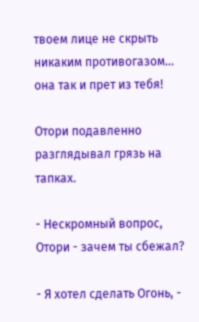твоем лице не скрыть никаким противогазом... она так и прет из тебя!

Отори подавленно разглядывал грязь на тапках.

- Нескромный вопрос, Отори - зачем ты сбежал?

- Я хотел сделать Огонь, -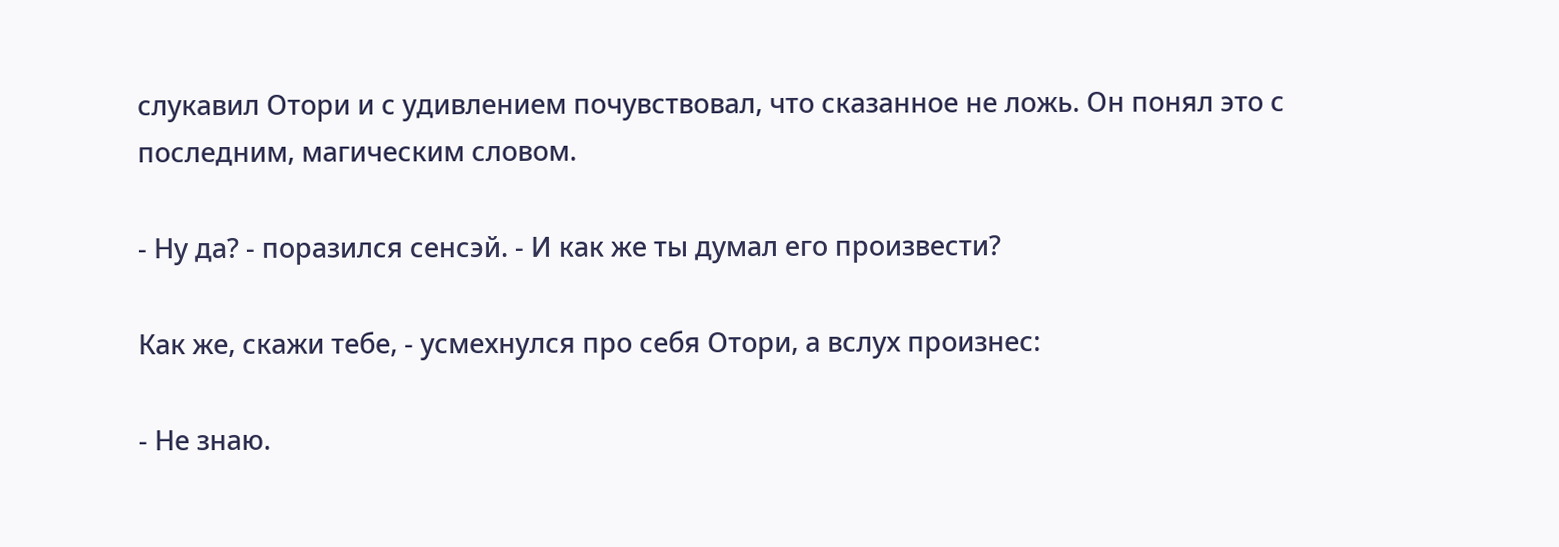слукавил Отори и с удивлением почувствовал, что сказанное не ложь. Он понял это с последним, магическим словом.

- Ну да? - поразился сенсэй. - И как же ты думал его произвести?

Как же, скажи тебе, - усмехнулся про себя Отори, а вслух произнес:

- Не знаю.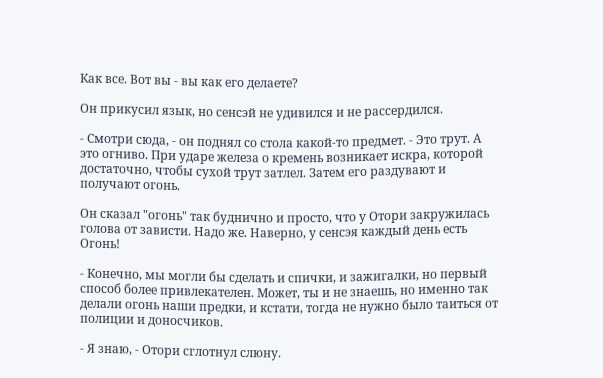Как все. Вот вы - вы как его делаете?

Он прикусил язык, но сенсэй не удивился и не рассердился.

- Смотри сюда, - он поднял со стола какой-то предмет. - Это трут. А это огниво. При ударе железа о кремень возникает искра, которой достаточно, чтобы сухой трут затлел. Затем его раздувают и получают огонь.

Он сказал "огонь" так буднично и просто, что у Отори закружилась голова от зависти. Надо же. Наверно, у сенсэя каждый день есть Огонь!

- Конечно, мы могли бы сделать и спички, и зажигалки, но первый способ более привлекателен. Может, ты и не знаешь, но именно так делали огонь наши предки, и кстати, тогда не нужно было таиться от полиции и доносчиков.

- Я знаю, - Отори сглотнул слюну.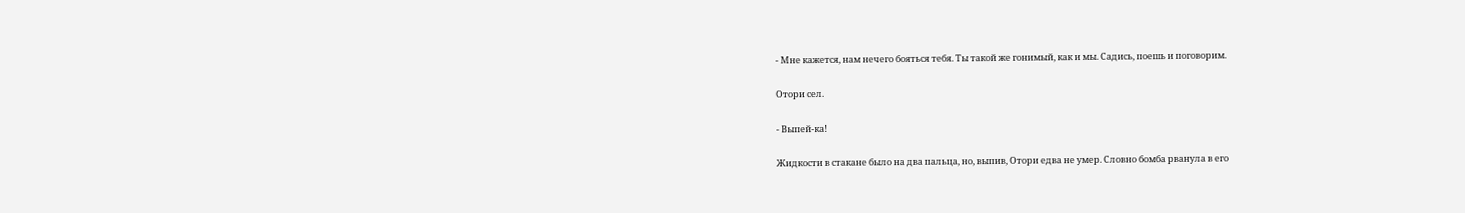- Мне кажется, нам нечего бояться тебя. Ты такой же гонимый, как и мы. Садись, поешь и поговорим.

Отори сел.

- Выпей-ка!

Жидкости в стакане было на два пальца, но, выпив, Отори едва не умер. Словно бомба рванула в его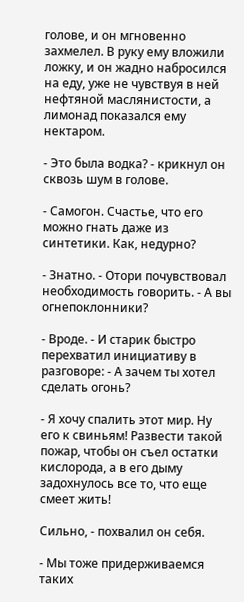голове, и он мгновенно захмелел. В руку ему вложили ложку, и он жадно набросился на еду, уже не чувствуя в ней нефтяной маслянистости, а лимонад показался ему нектаром.

- Это была водка? - крикнул он сквозь шум в голове.

- Самогон. Счастье, что его можно гнать даже из синтетики. Как, недурно?

- Знатно. - Отори почувствовал необходимость говорить. - А вы огнепоклонники?

- Вроде. - И старик быстро перехватил инициативу в разговоре: - А зачем ты хотел сделать огонь?

- Я хочу спалить этот мир. Ну его к свиньям! Развести такой пожар, чтобы он съел остатки кислорода, а в его дыму задохнулось все то, что еще смеет жить!

Сильно, - похвалил он себя.

- Мы тоже придерживаемся таких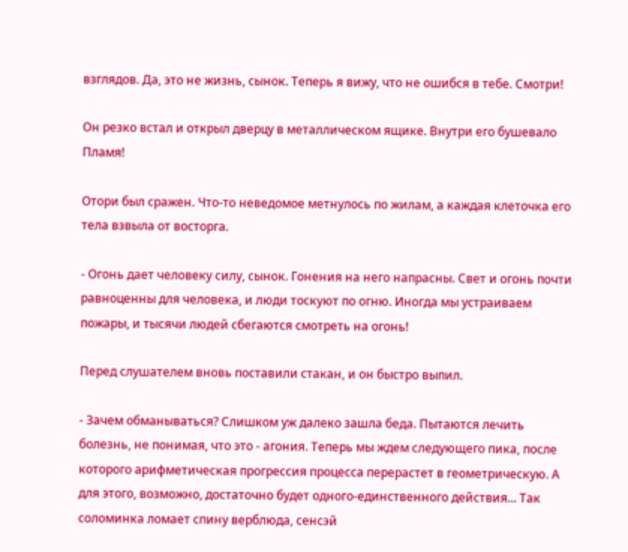взглядов. Да, это не жизнь, сынок. Теперь я вижу, что не ошибся в тебе. Смотри!

Он резко встал и открыл дверцу в металлическом ящике. Внутри его бушевало Пламя!

Отори был сражен. Что-то неведомое метнулось по жилам, а каждая клеточка его тела взвыла от восторга.

- Огонь дает человеку силу, сынок. Гонения на него напрасны. Свет и огонь почти равноценны для человека, и люди тоскуют по огню. Иногда мы устраиваем пожары, и тысячи людей сбегаются смотреть на огонь!

Перед слушателем вновь поставили стакан, и он быстро выпил.

- Зачем обманываться? Слишком уж далеко зашла беда. Пытаются лечить болезнь, не понимая, что это - агония. Теперь мы ждем следующего пика, после которого арифметическая прогрессия процесса перерастет в геометрическую. А для этого, возможно, достаточно будет одного-единственного действия... Так соломинка ломает спину верблюда, сенсэй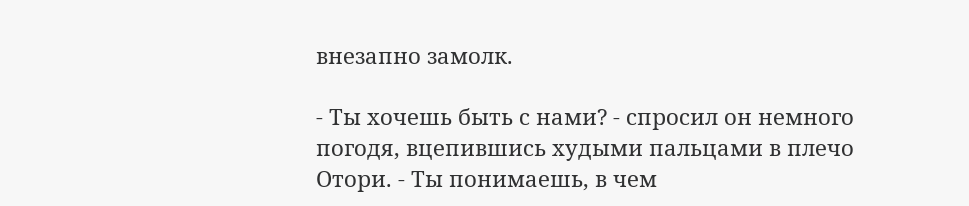внезапно замолк.

- Ты хочешь быть с нами? - спросил он немного погодя, вцепившись худыми пальцами в плечо Отори. - Ты понимаешь, в чем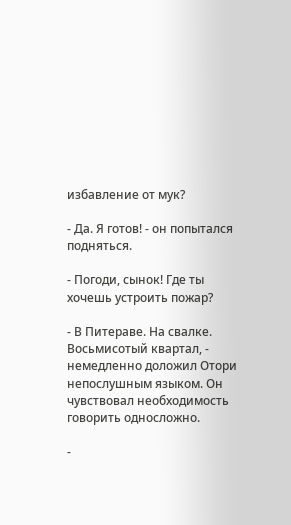избавление от мук?

- Да. Я готов! - он попытался подняться.

- Погоди, сынок! Где ты хочешь устроить пожар?

- В Питераве. На свалке. Восьмисотый квартал, - немедленно доложил Отори непослушным языком. Он чувствовал необходимость говорить односложно.

-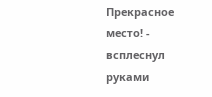Прекрасное место! - всплеснул руками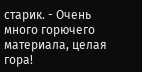старик. - Очень много горючего материала, целая гора!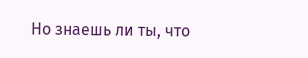Но знаешь ли ты, что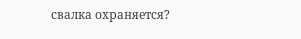свалка охраняется?